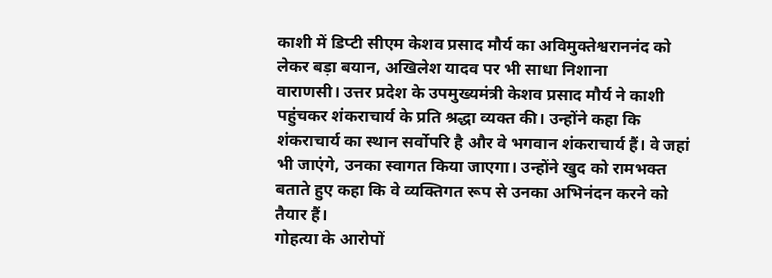काशी में डिप्टी सीएम केशव प्रसाद मौर्य का अविमुक्तेश्वराननंद को लेकर बड़ा बयान, अखिलेश यादव पर भी साधा निशाना
वाराणसी। उत्तर प्रदेश के उपमुख्यमंत्री केशव प्रसाद मौर्य ने काशी पहुंचकर शंकराचार्य के प्रति श्रद्धा व्यक्त की। उन्होंने कहा कि शंकराचार्य का स्थान सर्वोपरि है और वे भगवान शंकराचार्य हैं। वे जहां भी जाएंगे, उनका स्वागत किया जाएगा। उन्होंने खुद को रामभक्त बताते हुए कहा कि वे व्यक्तिगत रूप से उनका अभिनंदन करने को तैयार हैं।
गोहत्या के आरोपों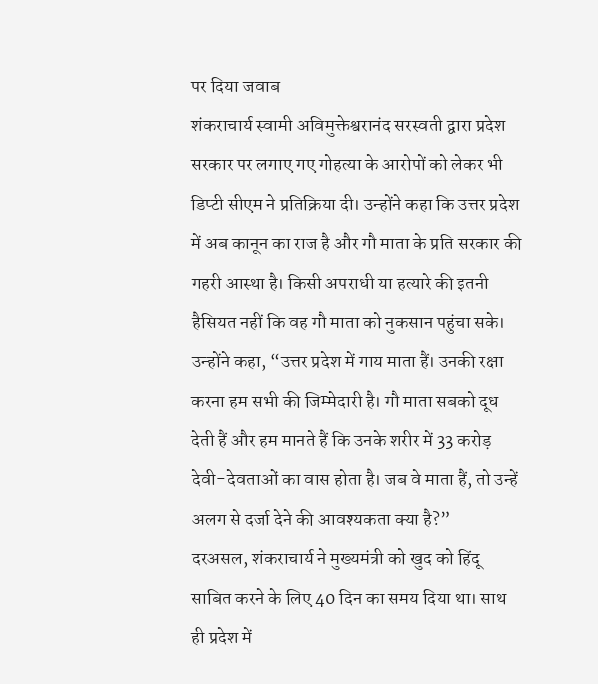पर दिया जवाब
शंकराचार्य स्वामी अविमुक्तेश्वरानंद सरस्वती द्वारा प्रदेश सरकार पर लगाए गए गोहत्या के आरोपों को लेकर भी डिप्टी सीएम ने प्रतिक्रिया दी। उन्होंने कहा कि उत्तर प्रदेश में अब कानून का राज है और गौ माता के प्रति सरकार की गहरी आस्था है। किसी अपराधी या हत्यारे की इतनी हैसियत नहीं कि वह गौ माता को नुकसान पहुंचा सके।
उन्होंने कहा, “उत्तर प्रदेश में गाय माता हैं। उनकी रक्षा करना हम सभी की जिम्मेदारी है। गौ माता सबको दूध देती हैं और हम मानते हैं कि उनके शरीर में 33 करोड़ देवी-देवताओं का वास होता है। जब वे माता हैं, तो उन्हें अलग से दर्जा देने की आवश्यकता क्या है?”
दरअसल, शंकराचार्य ने मुख्यमंत्री को खुद को हिंदू साबित करने के लिए 40 दिन का समय दिया था। साथ ही प्रदेश में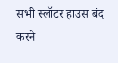सभी स्लॉटर हाउस बंद करने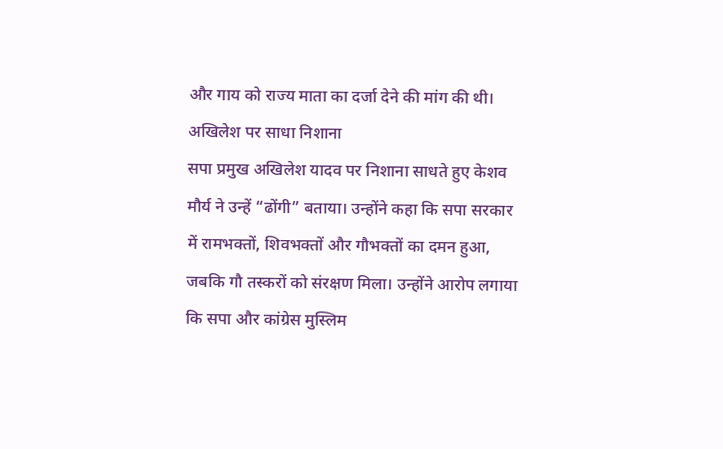और गाय को राज्य माता का दर्जा देने की मांग की थी।
अखिलेश पर साधा निशाना
सपा प्रमुख अखिलेश यादव पर निशाना साधते हुए केशव मौर्य ने उन्हें “ढोंगी” बताया। उन्होंने कहा कि सपा सरकार में रामभक्तों, शिवभक्तों और गौभक्तों का दमन हुआ, जबकि गौ तस्करों को संरक्षण मिला। उन्होंने आरोप लगाया कि सपा और कांग्रेस मुस्लिम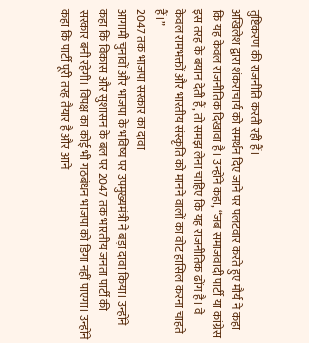तुष्टिकरण की राजनीति करती रही हैं।
अखिलेश द्वारा शंकराचार्य को समर्थन दिए जाने पर पलटवार करते हुए मौर्य ने कहा कि यह केवल राजनीतिक दिखावा है। उन्होंने कहा, “जब समाजवादी पार्टी या कांग्रेस इस तरह के बयान देती हैं, तो समझ लेना चाहिए कि यह राजनीतिक ढोंग है। वे केवल रामभक्तों और भारतीय संस्कृति को मानने वालों का वोट हासिल करना चाहते हैं।”
2047 तक भाजपा सरकार का दावा
आगामी चुनावों और भाजपा के भविष्य पर उपमुख्यमंत्री ने बड़ा दावा किया। उन्होंने कहा कि विकास और सुशासन के बल पर 2047 तक भारतीय जनता पार्टी की सरकार बनी रहेगी। विपक्ष का कोई भी गठबंधन भाजपा को डिगा नहीं पाएगा। उन्होंने कहा कि पार्टी पूरी तरह तैयार है और आने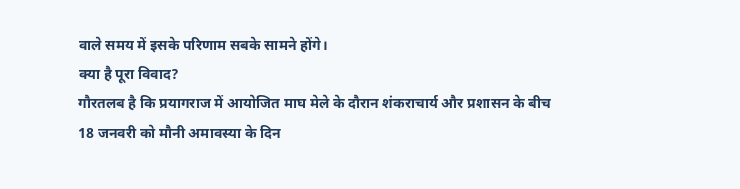वाले समय में इसके परिणाम सबके सामने होंगे।
क्या है पूरा विवाद?
गौरतलब है कि प्रयागराज में आयोजित माघ मेले के दौरान शंकराचार्य और प्रशासन के बीच 18 जनवरी को मौनी अमावस्या के दिन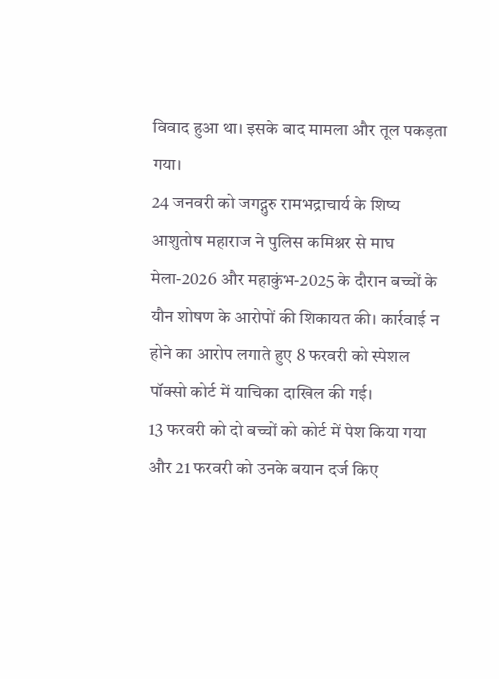विवाद हुआ था। इसके बाद मामला और तूल पकड़ता गया।
24 जनवरी को जगद्गुरु रामभद्राचार्य के शिष्य आशुतोष महाराज ने पुलिस कमिश्नर से माघ मेला-2026 और महाकुंभ-2025 के दौरान बच्चों के यौन शोषण के आरोपों की शिकायत की। कार्रवाई न होने का आरोप लगाते हुए 8 फरवरी को स्पेशल पॉक्सो कोर्ट में याचिका दाखिल की गई।
13 फरवरी को दो बच्चों को कोर्ट में पेश किया गया और 21 फरवरी को उनके बयान दर्ज किए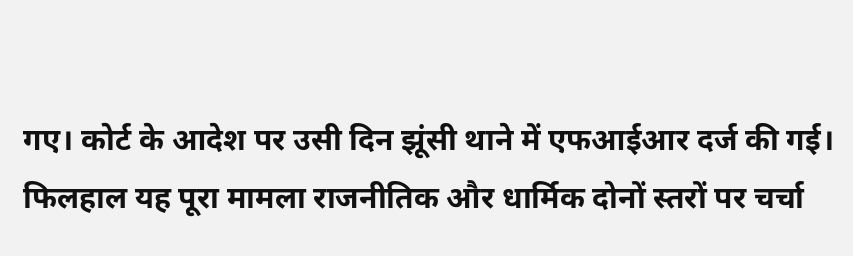गए। कोर्ट के आदेश पर उसी दिन झूंसी थाने में एफआईआर दर्ज की गई।
फिलहाल यह पूरा मामला राजनीतिक और धार्मिक दोनों स्तरों पर चर्चा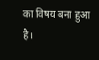का विषय बना हुआ है।